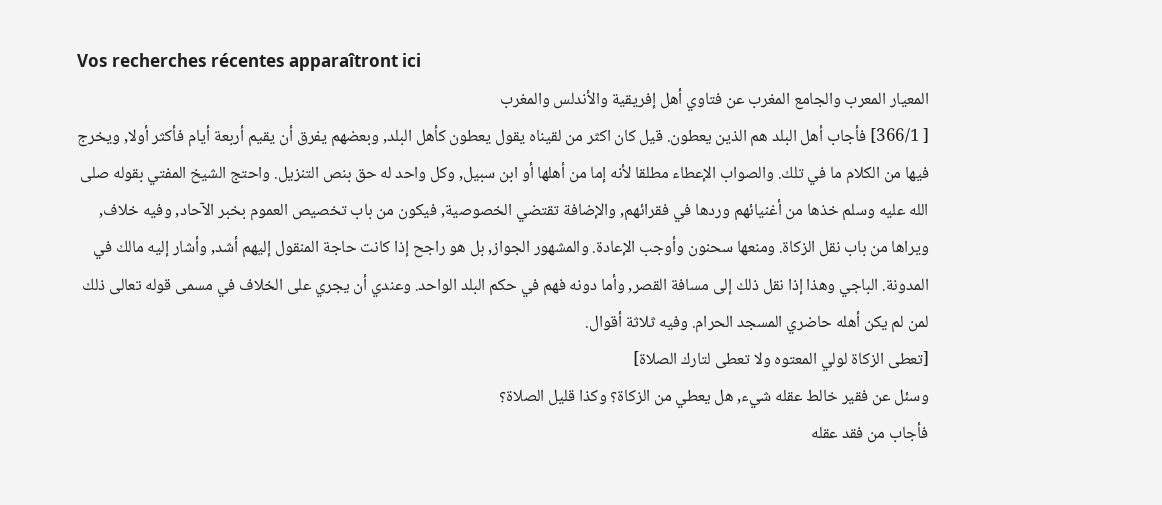Vos recherches récentes apparaîtront ici
المعيار المعرب والجامع المغرب عن فتاوي أهل إفريقية والأندلس والمغرب
[ 366/1] فأجاب أهل البلد هم الذين يعطون. قيل كان اكثر من لقيناه يقول يعطون كأهل البلد, وبعضهم يفرق أن يقيم أربعة أيام فأكثر أولا, ويخرج فيها من الكلام ما في تلك. والصواب الإعطاء مطلقا لأنه إما من أهلها أو ابن سبيل, وكل واحد له حق بنص التنزيل. واحتج الشيخ المفتي بقوله صلى الله عليه وسلم خذها من أغنيائهم وردها في فقرائهم, والإضافة تقتضي الخصوصية, فيكون من باب تخصيص العموم بخبر الآحاد, وفيه خلاف, ويراها من باب نقل الزكاة. ومنعها سحنون وأوجب الإعادة. والمشهور الجواز, بل هو راجح إذا كانت حاجة المنقول إليهم أشد, وأشار إليه مالك في المدونة. الباجي وهذا إذا نقل ذلك إلى مسافة القصر, وأما دونه فهم في حكم البلد الواحد. وعندي أن يجري على الخلاف في مسمى قوله تعالى ذلك لمن لم يكن أهله حاضري المسجد الحرام. وفيه ثلاثة أقوال.
[تعطى الزكاة لولي المعتوه ولا تعطى لتارك الصلاة]
وسئل عن فقير خالط عقله شيء, هل يعطي من الزكاة؟ وكذا قليل الصلاة؟
فأجاب من فقد عقله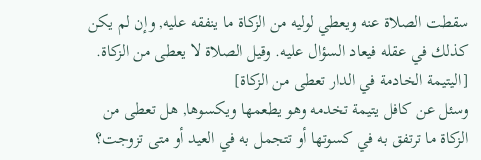سقطت الصلاة عنه ويعطي لوليه من الزكاة ما ينفقه عليه, وإن لم يكن كذلك في عقله فيعاد السؤال عليه. وقيل الصلاة لا يعطى من الزكاة.
[اليتيمة الخادمة في الدار تعطى من الزكاة]
وسئل عن كافل يتيمة تخدمه وهو يطعمها ويكسوها, هل تعطى من الزكاة ما ترتفق به في كسوتها أو تتجمل به في العيد أو متى تزوجت؟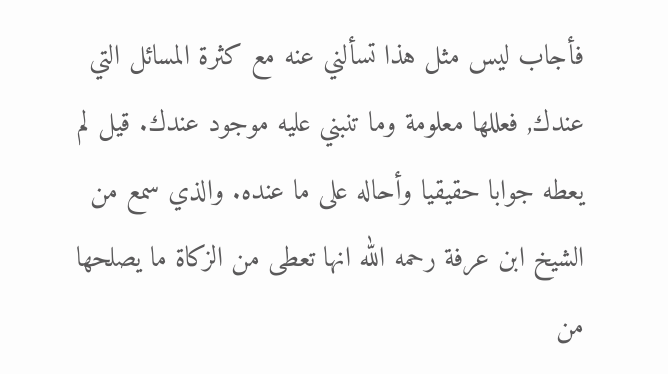فأجاب ليس مثل هذا تسألني عنه مع كثرة المسائل التي عندك, فعللها معلومة وما تنبني عليه موجود عندك. قيل لم يعطه جوابا حقيقيا وأحاله على ما عنده. والذي سمع من الشيخ ابن عرفة رحمه الله انها تعطى من الزكاة ما يصلحها من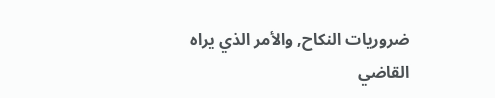ضروريات النكاح, والأمر الذي يراه القاضي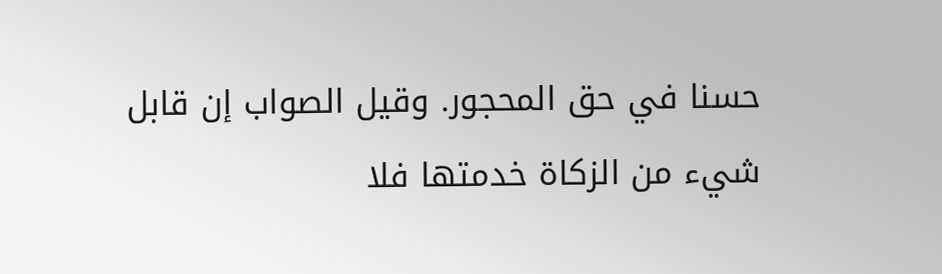حسنا في حق المحجور. وقيل الصواب إن قابل شيء من الزكاة خدمتها فلا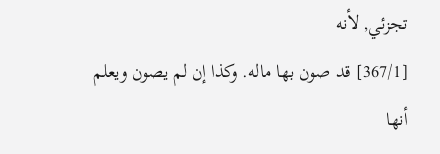تجزئي, لأنه
[367/1] قد صون بها ماله. وكذا إن لم يصون ويعلم أنها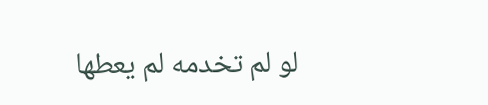لو لم تخدمه لم يعطها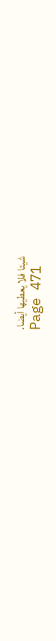شيئا فلا يعطيها أيضا.
Page 471